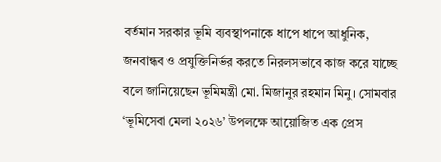বর্তমান সরকার ভূমি ব্যবস্থাপনাকে ধাপে ধাপে আধুনিক, জনবান্ধব ও প্রযুক্তিনির্ভর করতে নিরলসভাবে কাজ করে যাচ্ছে বলে জানিয়েছেন ভূমিমন্ত্রী মো. মিজানুর রহমান মিনু। সোমবার ‘ভূমিসেবা মেলা ২০২৬’ উপলক্ষে আয়োজিত এক প্রেস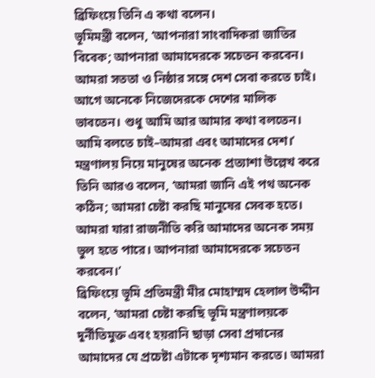ব্রিফিংয়ে তিনি এ কথা বলেন।
ভূমিমন্ত্রী বলেন, ‘আপনারা সাংবাদিকরা জাতির বিবেক; আপনারা আমাদেরকে সচেতন করবেন। আমরা সততা ও নিষ্ঠার সঙ্গে দেশ সেবা করতে চাই। আগে অনেকে নিজেদেরকে দেশের মালিক ভাবতেন। শুধু আমি আর আমার কথা বলতেন। আমি বলতে চাই–আমরা এবং আমাদের দেশ।’
মন্ত্রণালয় নিয়ে মানুষের অনেক প্রত্যাশা উল্লেখ করে তিনি আরও বলেন, ‘আমরা জানি এই পথ অনেক কঠিন; আমরা চেষ্টা করছি মানুষের সেবক হতে। আমরা যারা রাজনীতি করি আমাদের অনেক সময় ভুল হতে পারে। আপনারা আমাদেরকে সচেতন করবেন।’
ব্রিফিংয়ে ভূমি প্রতিমন্ত্রী মীর মোহাম্মদ হেলাল উদ্দীন বলেন, ‘আমরা চেষ্টা করছি ভূমি মন্ত্রণালয়কে দুর্নীতিমুক্ত এবং হয়রানি ছাড়া সেবা প্রদানের আমাদের যে প্রচেষ্টা এটাকে দৃশ্যমান করতে। আমরা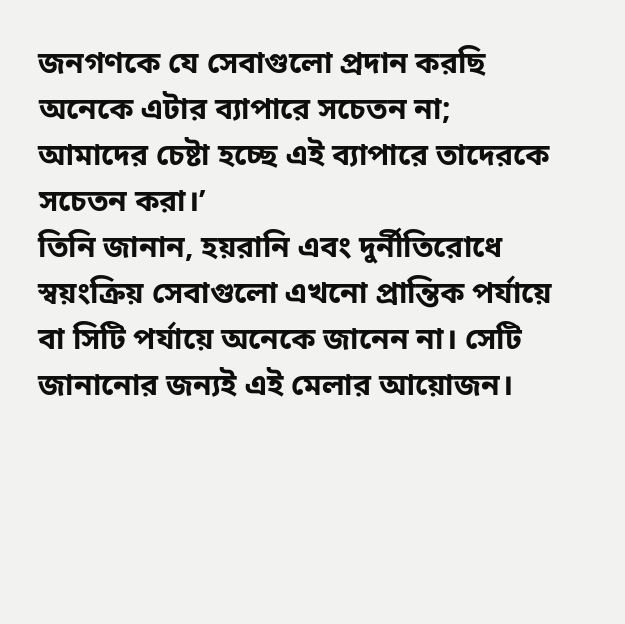জনগণকে যে সেবাগুলো প্রদান করছি অনেকে এটার ব্যাপারে সচেতন না; আমাদের চেষ্টা হচ্ছে এই ব্যাপারে তাদেরকে সচেতন করা।’
তিনি জানান, হয়রানি এবং দুর্নীতিরোধে স্বয়ংক্রিয় সেবাগুলো এখনো প্রান্তিক পর্যায়ে বা সিটি পর্যায়ে অনেকে জানেন না। সেটি জানানোর জন্যই এই মেলার আয়োজন।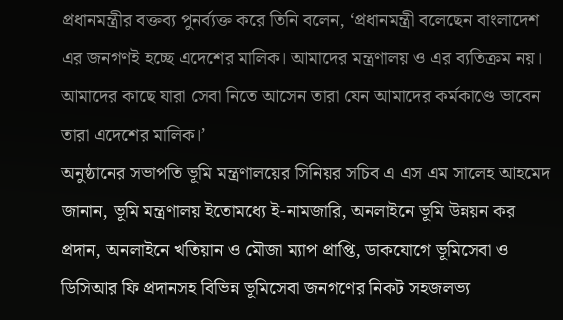প্রধানমন্ত্রীর বক্তব্য পুনর্ব্যক্ত করে তিনি বলেন, ‘প্রধানমন্ত্রী বলেছেন বাংলাদেশ এর জনগণই হচ্ছে এদেশের মালিক। আমাদের মন্ত্রণালয় ও এর ব্যতিক্রম নয়। আমাদের কাছে যারা সেবা নিতে আসেন তারা যেন আমাদের কর্মকাণ্ডে ভাবেন তারা এদেশের মালিক।’
অনুষ্ঠানের সভাপতি ভূমি মন্ত্রণালয়ের সিনিয়র সচিব এ এস এম সালেহ আহমেদ জানান, ভূমি মন্ত্রণালয় ইতোমধ্যে ই-নামজারি, অনলাইনে ভূমি উন্নয়ন কর প্রদান, অনলাইনে খতিয়ান ও মৌজা ম্যাপ প্রাপ্তি, ডাকযোগে ভূমিসেবা ও ডিসিআর ফি প্রদানসহ বিভিন্ন ভূমিসেবা জনগণের নিকট সহজলভ্য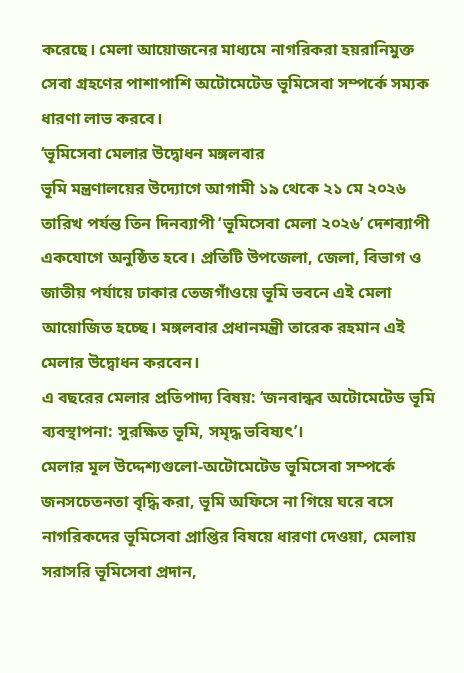করেছে। মেলা আয়োজনের মাধ্যমে নাগরিকরা হয়রানিমুক্ত সেবা গ্রহণের পাশাপাশি অটোমেটেড ভূমিসেবা সম্পর্কে সম্যক ধারণা লাভ করবে।
‘ভূমিসেবা মেলার উদ্বোধন মঙ্গলবার
ভূমি মন্ত্রণালয়ের উদ্যোগে আগামী ১৯ থেকে ২১ মে ২০২৬ তারিখ পর্যন্ত তিন দিনব্যাপী ‘ভূমিসেবা মেলা ২০২৬’ দেশব্যাপী একযোগে অনুষ্ঠিত হবে। প্রতিটি উপজেলা, জেলা, বিভাগ ও জাতীয় পর্যায়ে ঢাকার তেজগাঁওয়ে ভূমি ভবনে এই মেলা আয়োজিত হচ্ছে। মঙ্গলবার প্রধানমন্ত্রী তারেক রহমান এই মেলার উদ্বোধন করবেন।
এ বছরের মেলার প্রতিপাদ্য বিষয়: ‘জনবান্ধব অটোমেটেড ভূমি ব্যবস্থাপনা: সুরক্ষিত ভূমি, সমৃদ্ধ ভবিষ্যৎ’।
মেলার মূল উদ্দেশ্যগুলো-অটোমেটেড ভূমিসেবা সম্পর্কে জনসচেতনতা বৃদ্ধি করা, ভূমি অফিসে না গিয়ে ঘরে বসে নাগরিকদের ভূমিসেবা প্রাপ্তির বিষয়ে ধারণা দেওয়া, মেলায় সরাসরি ভূমিসেবা প্রদান,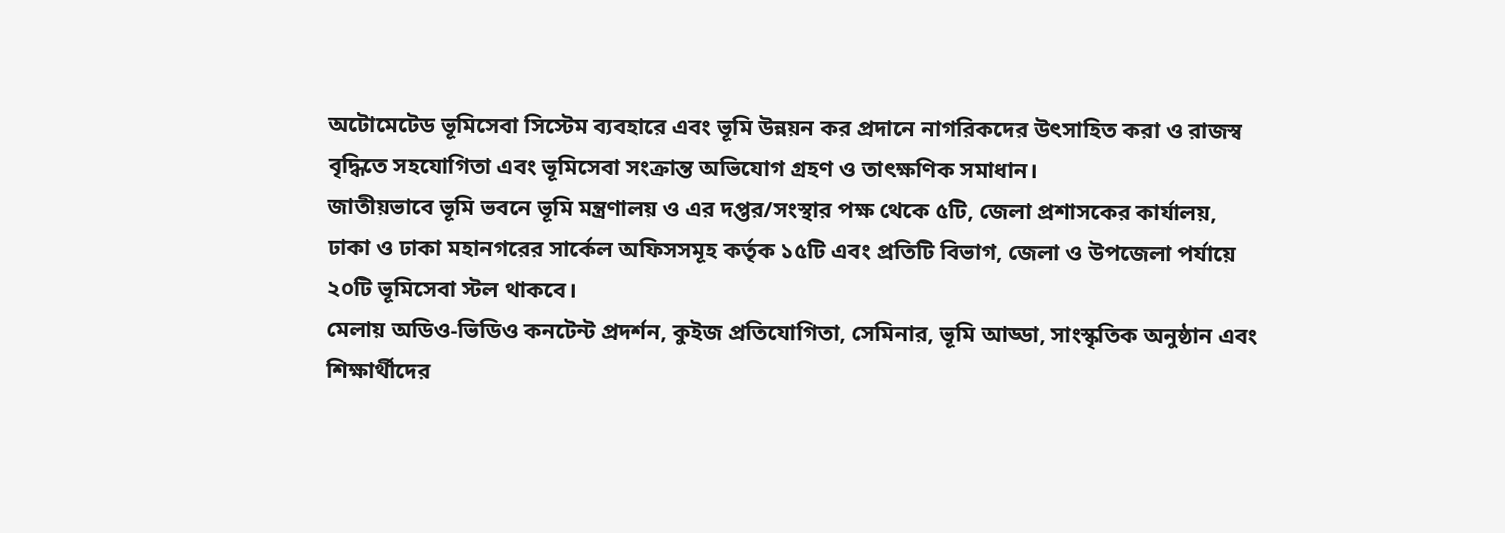অটোমেটেড ভূমিসেবা সিস্টেম ব্যবহারে এবং ভূমি উন্নয়ন কর প্রদানে নাগরিকদের উৎসাহিত করা ও রাজস্ব বৃদ্ধিতে সহযোগিতা এবং ভূমিসেবা সংক্রান্ত অভিযোগ গ্রহণ ও তাৎক্ষণিক সমাধান।
জাতীয়ভাবে ভূমি ভবনে ভূমি মন্ত্রণালয় ও এর দপ্তর/সংস্থার পক্ষ থেকে ৫টি, জেলা প্রশাসকের কার্যালয়, ঢাকা ও ঢাকা মহানগরের সার্কেল অফিসসমূহ কর্তৃক ১৫টি এবং প্রতিটি বিভাগ, জেলা ও উপজেলা পর্যায়ে ২০টি ভূমিসেবা স্টল থাকবে।
মেলায় অডিও-ভিডিও কনটেন্ট প্রদর্শন, কুইজ প্রতিযোগিতা, সেমিনার, ভূমি আড্ডা, সাংস্কৃতিক অনুষ্ঠান এবং শিক্ষার্থীদের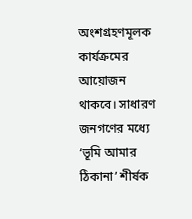অংশগ্রহণমূলক কার্যক্রমের আয়োজন থাকবে। সাধারণ জনগণের মধ্যে ‘ভূমি আমার ঠিকানা’ শীর্ষক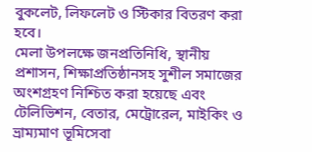বুকলেট, লিফলেট ও স্টিকার বিতরণ করা হবে।
মেলা উপলক্ষে জনপ্রতিনিধি, স্থানীয় প্রশাসন, শিক্ষাপ্রতিষ্ঠানসহ সুশীল সমাজের অংশগ্রহণ নিশ্চিত করা হয়েছে এবং টেলিভিশন, বেতার, মেট্রোরেল, মাইকিং ও ভ্রাম্যমাণ ভূমিসেবা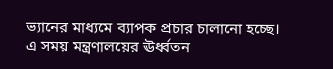ভ্যানের মাধ্যমে ব্যাপক প্রচার চালানো হচ্ছে। এ সময় মন্ত্রণালয়ের ঊর্ধ্বতন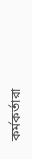কর্মকর্তারা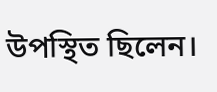উপস্থিত ছিলেন।